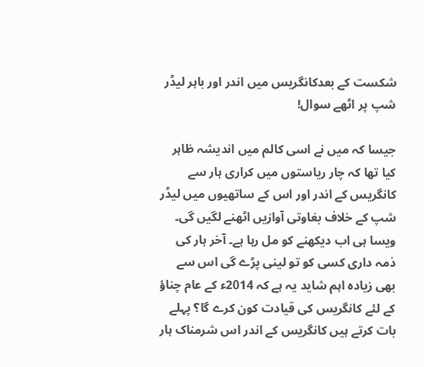شکست کے بعدکانگریس میں اندر اور باہر لیڈر شپ پر اٹھے سوال!

جیسا کہ میں نے اسی کالم میں اندیشہ ظاہر کیا تھا کہ چار ریاستوں میں کراری ہار سے کانگریس کے اندر اور اس کے ساتھیوں میں لیڈر شپ کے خلاف بغاوتی آوازیں اٹھنے لگیں گی۔ ویسا ہی اب دیکھنے کو مل رہا ہے۔ آخر ہار کی ذمہ داری کسی کو تو لینی پڑے گی اس سے بھی زیادہ اہم شاید یہ ہے کہ 2014ء کے عام چناؤ کے لئے کانگریس کی قیادت کون کرے گا؟ پہلے بات کرتے ہیں کانگریس کے اندر اس شرمناک ہار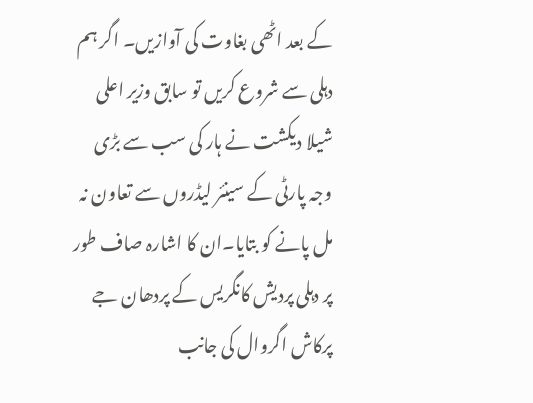کے بعد اٹھی بغاوت کی آوازیں۔ اگر ہم دہلی سے شروع کریں تو سابق وزیر اعلی شیلا دیکشت نے ہار کی سب سے بڑی وجہ پارٹی کے سینئر لیڈروں سے تعاون نہ مل پانے کو بتایا۔ان کا اشارہ صاف طور پر دہلی پردیش کانگریس کے پردھان جے پرکاش اگروال کی جانب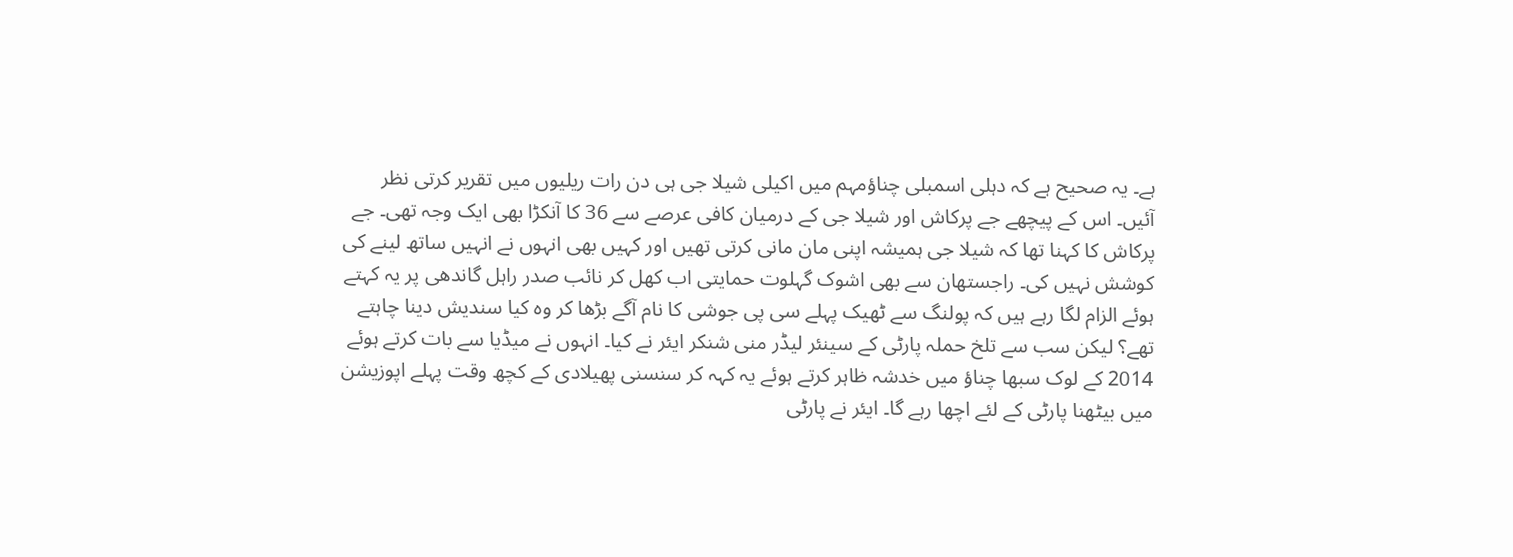ہے۔ یہ صحیح ہے کہ دہلی اسمبلی چناؤمہم میں اکیلی شیلا جی ہی دن رات ریلیوں میں تقریر کرتی نظر آئیں۔ اس کے پیچھے جے پرکاش اور شیلا جی کے درمیان کافی عرصے سے 36 کا آنکڑا بھی ایک وجہ تھی۔ جے پرکاش کا کہنا تھا کہ شیلا جی ہمیشہ اپنی مان مانی کرتی تھیں اور کہیں بھی انہوں نے انہیں ساتھ لینے کی کوشش نہیں کی۔ راجستھان سے بھی اشوک گہلوت حمایتی اب کھل کر نائب صدر راہل گاندھی پر یہ کہتے ہوئے الزام لگا رہے ہیں کہ پولنگ سے ٹھیک پہلے سی پی جوشی کا نام آگے بڑھا کر وہ کیا سندیش دینا چاہتے تھے؟ لیکن سب سے تلخ حملہ پارٹی کے سینئر لیڈر منی شنکر ایئر نے کیا۔ انہوں نے میڈیا سے بات کرتے ہوئے 2014 کے لوک سبھا چناؤ میں خدشہ ظاہر کرتے ہوئے یہ کہہ کر سنسنی پھیلادی کے کچھ وقت پہلے اپوزیشن میں بیٹھنا پارٹی کے لئے اچھا رہے گا۔ ایئر نے پارٹی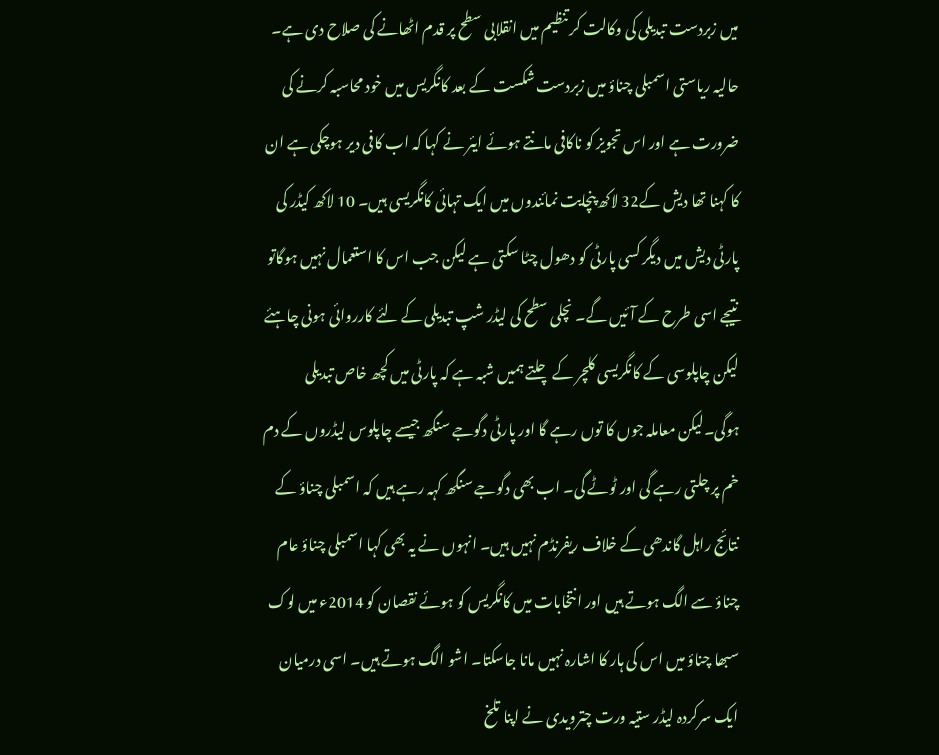میں زبردست تبدیلی کی وکالت کر تنظیم میں انقلابی سطح پر قدم اٹھانے کی صلاح دی ہے۔ حالیہ ریاستی اسمبلی چناؤ میں زبردست شکست کے بعد کانگریس میں خود محاسبہ کرنے کی ضرورت ہے اور اس تجویز کو ناکافی مانتے ہوئے ایئر نے کہا کہ اب کافی دیر ہوچکی ہے ان کا کہنا تھا دیش کے32 لاکھ پنچایت نمائندوں میں ایک تہائی کانگریسی ہیں۔ 10 لاکھ کیڈر کی پارٹی دیش میں دیگر کسی پارٹی کو دھول چٹا سکتی ہے لیکن جب اس کا استعمال نہیں ہوگاتو نتیجے اسی طرح کے آئیں گے۔ نچلی سطح کی لیڈر شپ تبدیلی کے لئے کارروائی ہونی چاہئے لیکن چاپلوسی کے کانگریسی کلچر کے چلتے ہمیں شبہ ہے کہ پارٹی میں کچھ خاص تبدیلی ہوگی۔لیکن معاملہ جوں کا توں رہے گا اور پارٹی دگوجے سنگھ جیسے چاپلوس لیڈروں کے دم خم پر چلتی رہے گی اور ٹوٹے گی۔ اب بھی دگوجے سنگھ کہہ رہے ہیں کہ اسمبلی چناؤ کے نتائج راہل گاندھی کے خلاف ریفرنڈم نہیں ہیں۔ انہوں نے یہ بھی کہا اسمبلی چناؤ عام چناؤ سے الگ ہوتے ہیں اور انتخابات میں کانگریس کو ہوئے نقصان کو 2014ء میں لوک سبھا چناؤ میں اس کی ہار کا اشارہ نہیں مانا جاسکتا۔ اشو الگ ہوتے ہیں۔ اسی درمیان ایک سرکردہ لیڈر ستیہ ورت چترویدی نے اپنا تلخ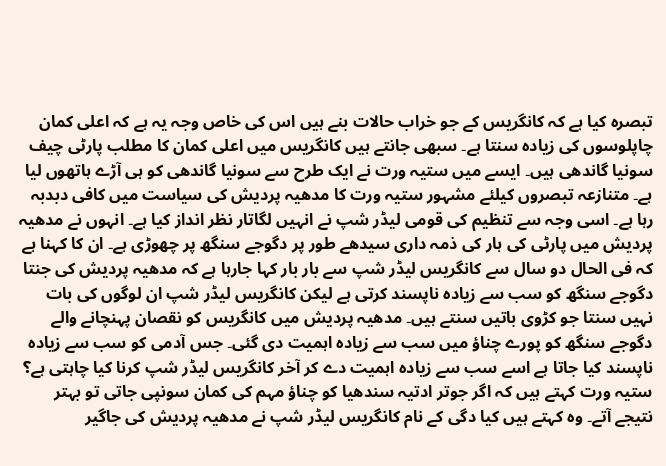تبصرہ کیا ہے کہ کانگریس کے جو خراب حالات بنے ہیں اس کی خاص وجہ یہ ہے کہ اعلی کمان چاپلوسوں کی زیادہ سنتا ہے۔ سبھی جانتے ہیں کانگریس میں اعلی کمان کا مطلب پارٹی چیف سونیا گاندھی ہیں۔ ایسے میں ستیہ ورت نے ایک طرح سے سونیا گاندھی کو ہی آڑے ہاتھوں لیا ہے۔ متنازعہ تبصروں کیلئے مشہور ستیہ ورت کا مدھیہ پردیش کی سیاست میں کافی دبدبہ رہا ہے۔ اسی وجہ سے تنظیم کی قومی لیڈر شپ نے انہیں لگاتار نظر انداز کیا ہے۔ انہوں نے مدھیہ پردیش میں پارٹی کی ہار کی ذمہ داری سیدھے طور پر دگوجے سنگھ پر چھوڑی ہے۔ ان کا کہنا ہے کہ فی الحال دو سال سے کانگریس لیڈر شپ سے بار بار کہا جارہا ہے کہ مدھیہ پردیش کی جنتا دگوجے سنگھ کو سب سے زیادہ ناپسند کرتی ہے لیکن کانگریس لیڈر شپ ان لوگوں کی بات نہیں سنتا جو کڑوی باتیں سنتے ہیں۔ مدھیہ پردیش میں کانگریس کو نقصان پہنچانے والے دگوجے سنگھ کو پورے چناؤ میں سب سے زیادہ اہمیت دی گئی۔ جس آدمی کو سب سے زیادہ ناپسند کیا جاتا ہے اسے سب سے زیادہ اہمیت دے کر آخر کانگریس لیڈر شپ کرنا کیا چاہتی ہے؟ ستیہ ورت کہتے ہیں کہ اگر جوتر ادتیہ سندھیا کو چناؤ مہم کی کمان سونپی جاتی تو بہتر نتیجے آتے۔ وہ کہتے ہیں کیا دگی کے نام کانگریس لیڈر شپ نے مدھیہ پردیش کی جاگیر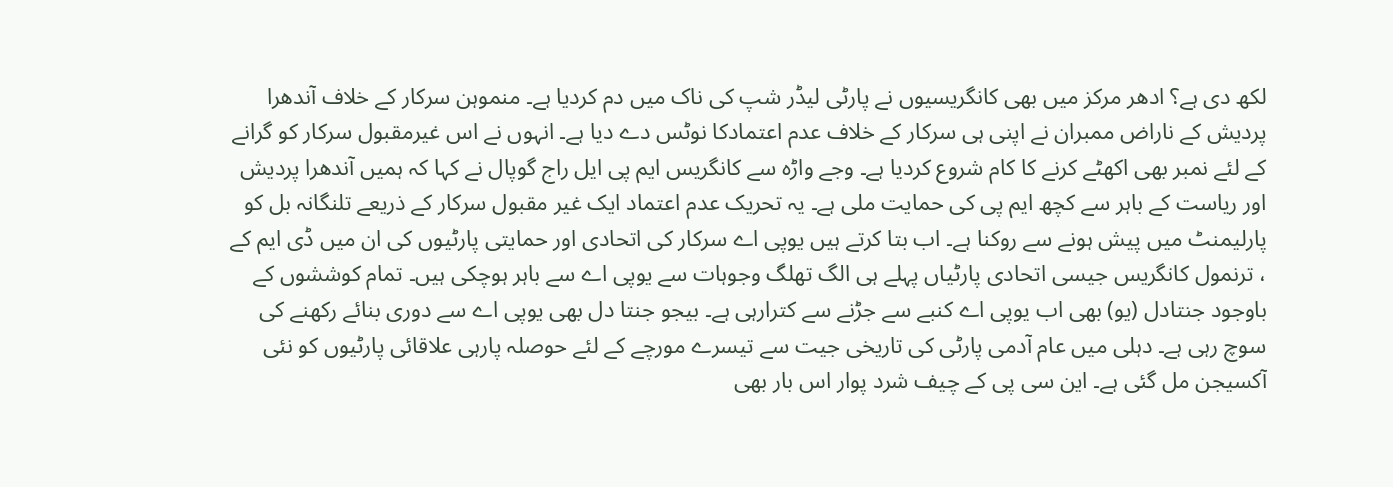لکھ دی ہے؟ ادھر مرکز میں بھی کانگریسیوں نے پارٹی لیڈر شپ کی ناک میں دم کردیا ہے۔ منموہن سرکار کے خلاف آندھرا پردیش کے ناراض ممبران نے اپنی ہی سرکار کے خلاف عدم اعتمادکا نوٹس دے دیا ہے۔ انہوں نے اس غیرمقبول سرکار کو گرانے کے لئے نمبر بھی اکھٹے کرنے کا کام شروع کردیا ہے۔ وجے واڑہ سے کانگریس ایم پی ایل راج گوپال نے کہا کہ ہمیں آندھرا پردیش اور ریاست کے باہر سے کچھ ایم پی کی حمایت ملی ہے۔ یہ تحریک عدم اعتماد ایک غیر مقبول سرکار کے ذریعے تلنگانہ بل کو پارلیمنٹ میں پیش ہونے سے روکنا ہے۔ اب بتا کرتے ہیں یوپی اے سرکار کی اتحادی اور حمایتی پارٹیوں کی ان میں ڈی ایم کے ، ترنمول کانگریس جیسی اتحادی پارٹیاں پہلے ہی الگ تھلگ وجوہات سے یوپی اے سے باہر ہوچکی ہیں۔ تمام کوششوں کے باوجود جنتادل (یو) بھی اب یوپی اے کنبے سے جڑنے سے کترارہی ہے۔ بیجو جنتا دل بھی یوپی اے سے دوری بنائے رکھنے کی سوچ رہی ہے۔ دہلی میں عام آدمی پارٹی کی تاریخی جیت سے تیسرے مورچے کے لئے حوصلہ پارہی علاقائی پارٹیوں کو نئی آکسیجن مل گئی ہے۔ این سی پی کے چیف شرد پوار اس بار بھی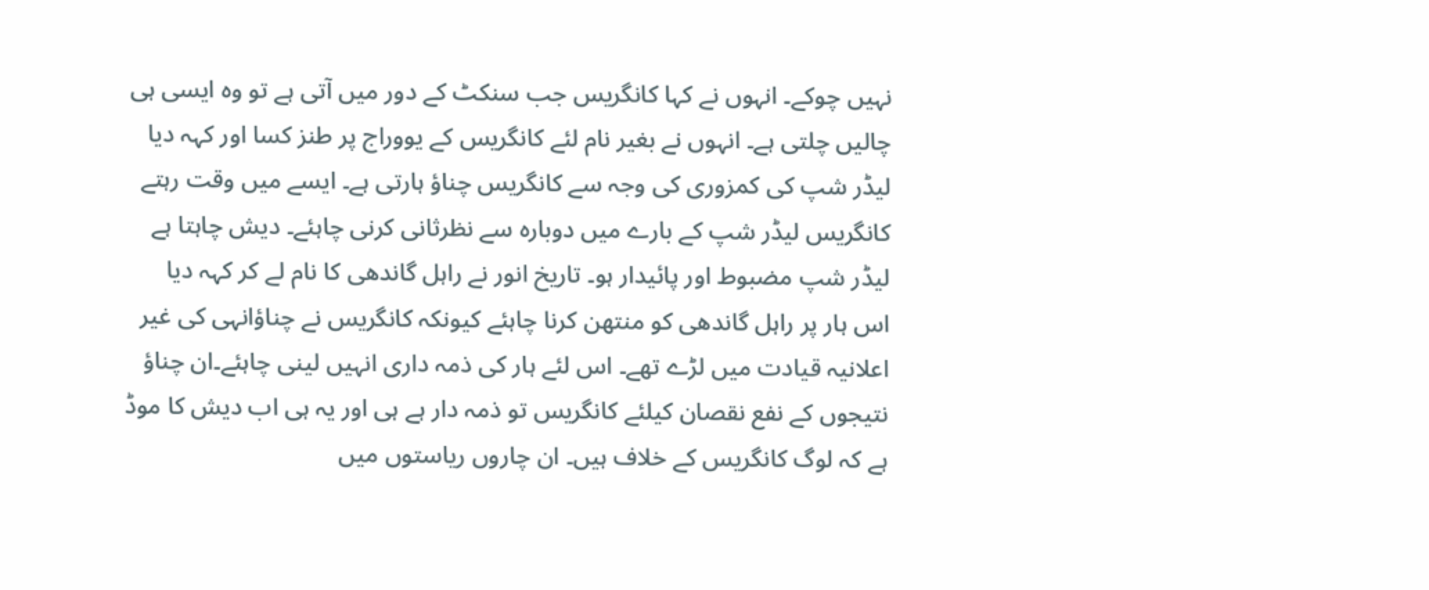نہیں چوکے۔ انہوں نے کہا کانگریس جب سنکٹ کے دور میں آتی ہے تو وہ ایسی ہی چالیں چلتی ہے۔ انہوں نے بغیر نام لئے کانگریس کے یووراج پر طنز کسا اور کہہ دیا لیڈر شپ کی کمزوری کی وجہ سے کانگریس چناؤ ہارتی ہے۔ ایسے میں وقت رہتے کانگریس لیڈر شپ کے بارے میں دوبارہ سے نظرثانی کرنی چاہئے۔ دیش چاہتا ہے لیڈر شپ مضبوط اور پائیدار ہو۔ تاریخ انور نے راہل گاندھی کا نام لے کر کہہ دیا اس ہار پر راہل گاندھی کو منتھن کرنا چاہئے کیونکہ کانگریس نے چناؤانہی کی غیر اعلانیہ قیادت میں لڑے تھے۔ اس لئے ہار کی ذمہ داری انہیں لینی چاہئے۔ان چناؤ نتیجوں کے نفع نقصان کیلئے کانگریس تو ذمہ دار ہے ہی اور یہ ہی اب دیش کا موڈ ہے کہ لوگ کانگریس کے خلاف ہیں۔ ان چاروں ریاستوں میں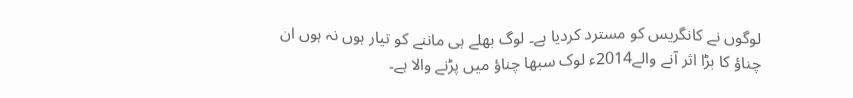لوگوں نے کانگریس کو مسترد کردیا ہے۔ لوگ بھلے ہی ماننے کو تیار ہوں نہ ہوں ان چناؤ کا بڑا اثر آنے والے2014ء لوک سبھا چناؤ میں پڑنے والا ہے۔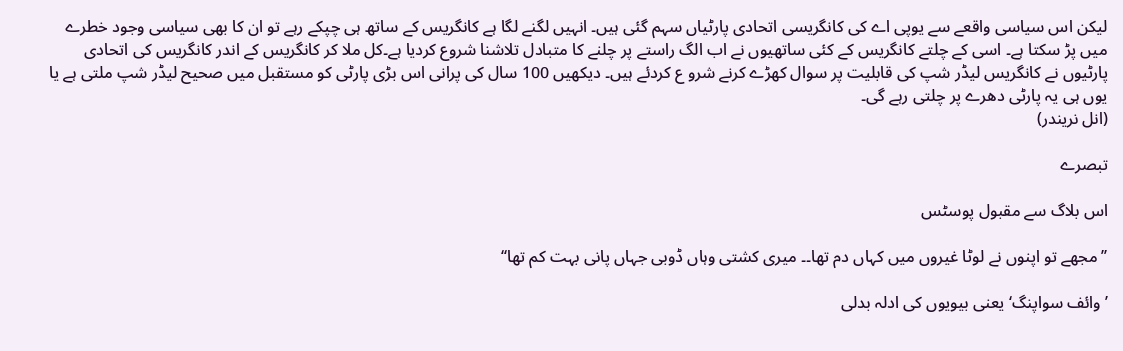لیکن اس سیاسی واقعے سے یوپی اے کی کانگریسی اتحادی پارٹیاں سہم گئی ہیں۔ انہیں لگنے لگا ہے کانگریس کے ساتھ ہی چپکے رہے تو ان کا بھی سیاسی وجود خطرے میں پڑ سکتا ہے۔ اسی کے چلتے کانگریس کے کئی ساتھیوں نے اب الگ راستے پر چلنے کا متبادل تلاشنا شروع کردیا ہے۔کل ملا کر کانگریس کے اندر کانگریس کی اتحادی پارٹیوں نے کانگریس لیڈر شپ کی قابلیت پر سوال کھڑے کرنے شرو ع کردئے ہیں۔ دیکھیں 100 سال کی پرانی اس بڑی پارٹی کو مستقبل میں صحیح لیڈر شپ ملتی ہے یا یوں ہی یہ پارٹی دھرے پر چلتی رہے گی۔
(انل نریندر)

تبصرے

اس بلاگ سے مقبول پوسٹس

’’مجھے تو اپنوں نے لوٹا غیروں میں کہاں دم تھا۔۔ میری کشتی وہاں ڈوبی جہاں پانی بہت کم تھا‘‘

’وائف سواپنگ‘ یعنی بیویوں کی ادلہ بدلی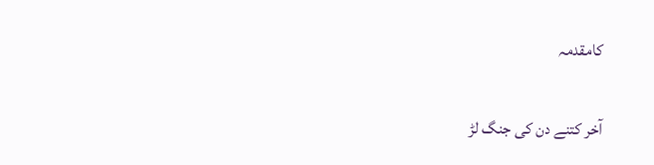کامقدمہ

آخر کتنے دن کی جنگ لڑ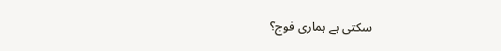سکتی ہے ہماری فوج؟